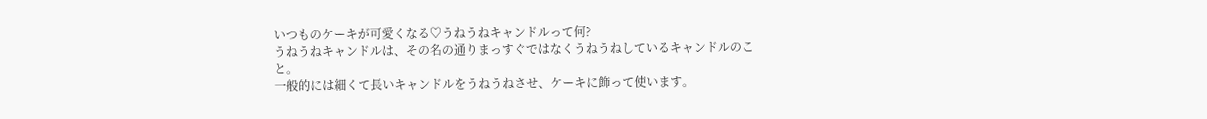いつものケーキが可愛くなる♡うねうねキャンドルって何?
うねうねキャンドルは、その名の通りまっすぐではなくうねうねしているキャンドルのこと。
一般的には細くて長いキャンドルをうねうねさせ、ケーキに飾って使います。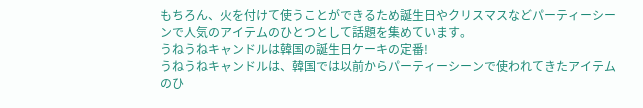もちろん、火を付けて使うことができるため誕生日やクリスマスなどパーティーシーンで人気のアイテムのひとつとして話題を集めています。
うねうねキャンドルは韓国の誕生日ケーキの定番!
うねうねキャンドルは、韓国では以前からパーティーシーンで使われてきたアイテムのひ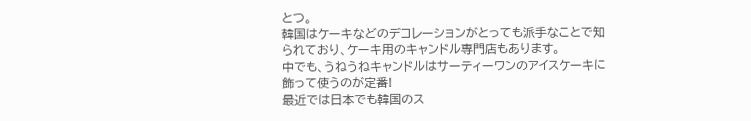とつ。
韓国はケーキなどのデコレーションがとっても派手なことで知られており、ケーキ用のキャンドル専門店もあります。
中でも、うねうねキャンドルはサーティーワンのアイスケーキに飾って使うのが定番!
最近では日本でも韓国のス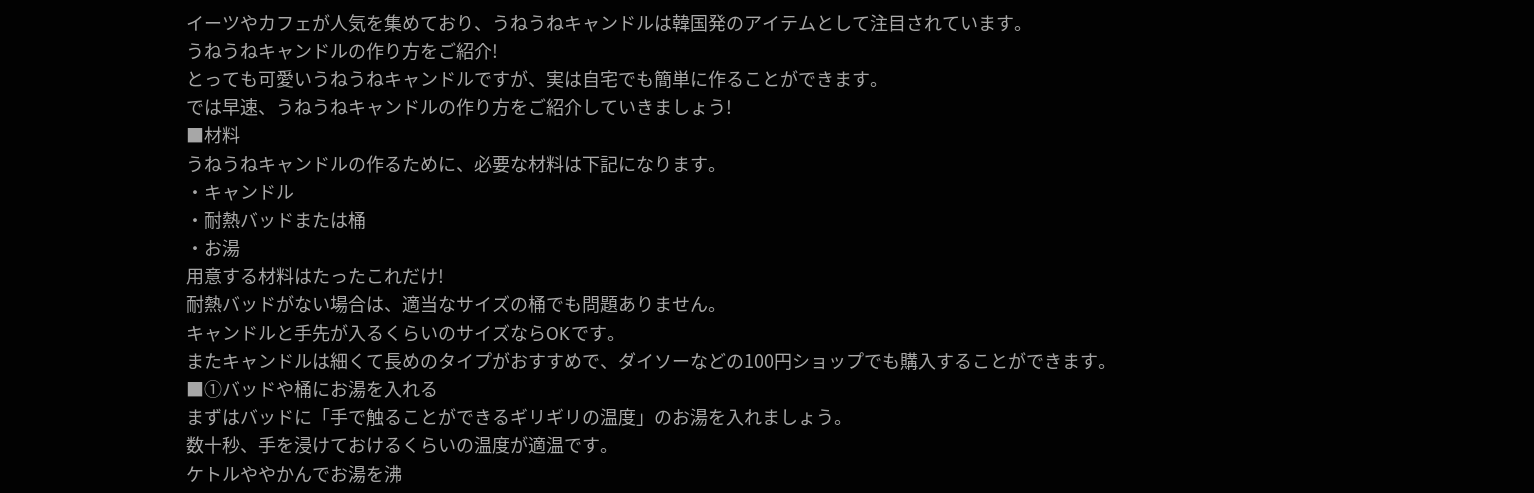イーツやカフェが人気を集めており、うねうねキャンドルは韓国発のアイテムとして注目されています。
うねうねキャンドルの作り方をご紹介!
とっても可愛いうねうねキャンドルですが、実は自宅でも簡単に作ることができます。
では早速、うねうねキャンドルの作り方をご紹介していきましょう!
■材料
うねうねキャンドルの作るために、必要な材料は下記になります。
・キャンドル
・耐熱バッドまたは桶
・お湯
用意する材料はたったこれだけ!
耐熱バッドがない場合は、適当なサイズの桶でも問題ありません。
キャンドルと手先が入るくらいのサイズならOKです。
またキャンドルは細くて長めのタイプがおすすめで、ダイソーなどの100円ショップでも購入することができます。
■①バッドや桶にお湯を入れる
まずはバッドに「手で触ることができるギリギリの温度」のお湯を入れましょう。
数十秒、手を浸けておけるくらいの温度が適温です。
ケトルややかんでお湯を沸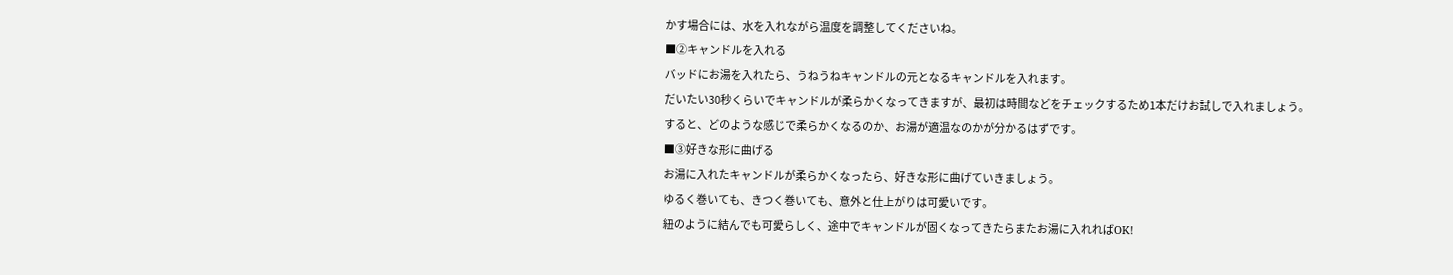かす場合には、水を入れながら温度を調整してくださいね。
■②キャンドルを入れる
バッドにお湯を入れたら、うねうねキャンドルの元となるキャンドルを入れます。
だいたい30秒くらいでキャンドルが柔らかくなってきますが、最初は時間などをチェックするため1本だけお試しで入れましょう。
すると、どのような感じで柔らかくなるのか、お湯が適温なのかが分かるはずです。
■③好きな形に曲げる
お湯に入れたキャンドルが柔らかくなったら、好きな形に曲げていきましょう。
ゆるく巻いても、きつく巻いても、意外と仕上がりは可愛いです。
紐のように結んでも可愛らしく、途中でキャンドルが固くなってきたらまたお湯に入れればOK!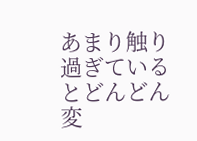あまり触り過ぎているとどんどん変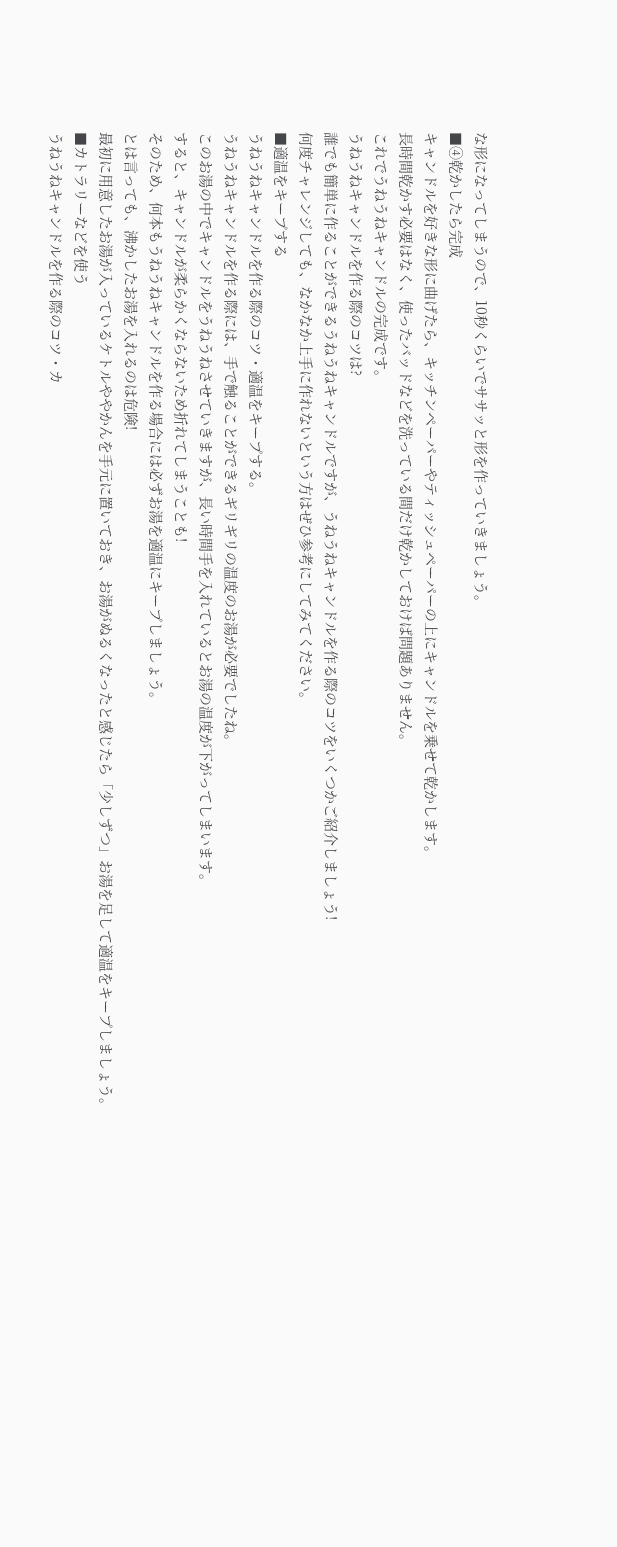な形になってしまうので、10秒くらいでササッと形を作っていきましょう。
■④乾かしたら完成
キャンドルを好きな形に曲げたら、キッチンペーパーやティッシュペーパーの上にキャンドルを乗せて乾かします。
長時間乾かす必要はなく、使ったバッドなどを洗っている間だけ乾かしておけば問題ありません。
これでうねうねキャンドルの完成です。
うねうねキャンドルを作る際のコツは?
誰でも簡単に作ることができるうねうねキャンドルですが、うねうねキャンドルを作る際のコツをいくつかご紹介しましょう!
何度チャレンジしても、なかなか上手に作れないという方はぜひ参考にしてみてください。
■適温をキープする
うねうねキャンドルを作る際のコツ・適温をキープする。
うねうねキャンドルを作る際には、手で触ることができるギリギリの温度のお湯が必要でしたね。
このお湯の中でキャンドルをうねうねさせていきますが、長い時間手を入れているとお湯の温度が下がってしまいます。
すると、キャンドルが柔らかくならないため折れてしまうことも!
そのため、何本もうねうねキャンドルを作る場合には必ずお湯を適温にキープしましょう。
とは言っても、沸かしたお湯を入れるのは危険!
最初に用意したお湯が入っているケトルややかんを手元に置いておき、お湯がぬるくなったと感じたら「少しずつ」お湯を足して適温をキープしましょう。
■カトラリーなどを使う
うねうねキャンドルを作る際のコツ・カ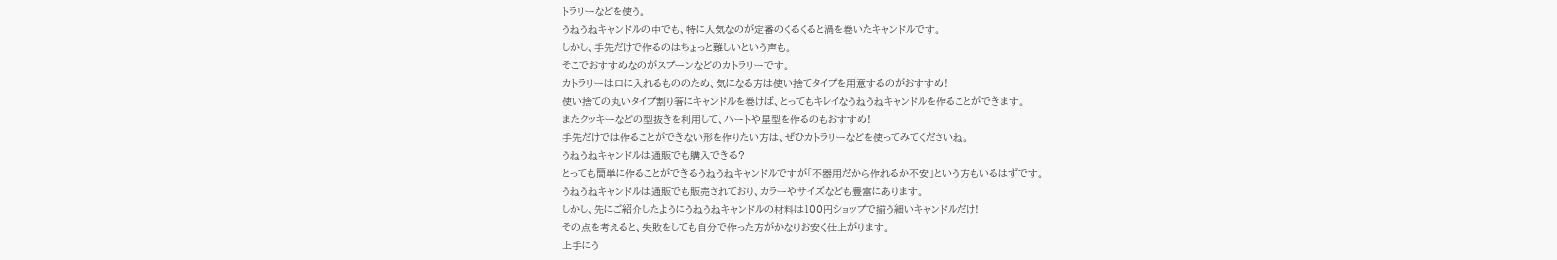トラリーなどを使う。
うねうねキャンドルの中でも、特に人気なのが定番のくるくると渦を巻いたキャンドルです。
しかし、手先だけで作るのはちょっと難しいという声も。
そこでおすすめなのがスプーンなどのカトラリーです。
カトラリーは口に入れるもののため、気になる方は使い捨てタイプを用意するのがおすすめ!
使い捨ての丸いタイプ割り箸にキャンドルを巻けば、とってもキレイなうねうねキャンドルを作ることができます。
またクッキーなどの型抜きを利用して、ハートや星型を作るのもおすすめ!
手先だけでは作ることができない形を作りたい方は、ぜひカトラリーなどを使ってみてくださいね。
うねうねキャンドルは通販でも購入できる?
とっても簡単に作ることができるうねうねキャンドルですが「不器用だから作れるか不安」という方もいるはずです。
うねうねキャンドルは通販でも販売されており、カラーやサイズなども豊富にあります。
しかし、先にご紹介したようにうねうねキャンドルの材料は100円ショップで揃う細いキャンドルだけ!
その点を考えると、失敗をしても自分で作った方がかなりお安く仕上がります。
上手にう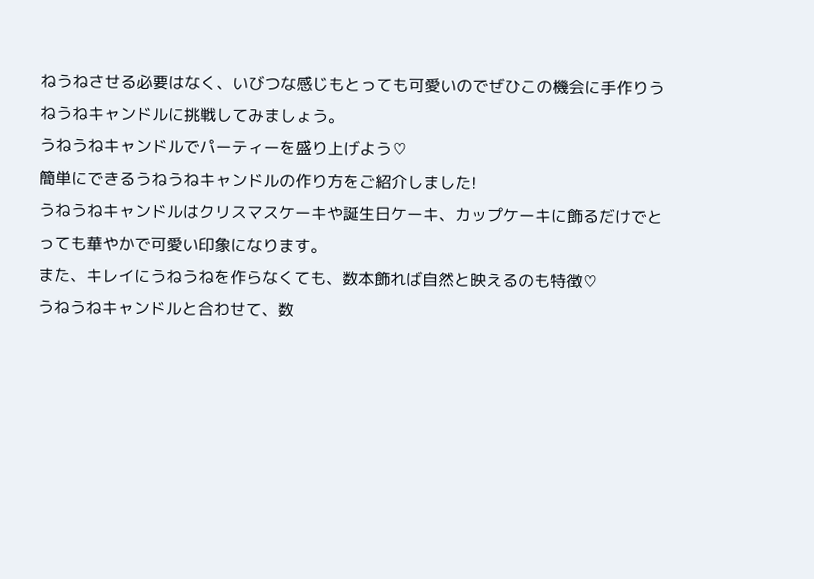ねうねさせる必要はなく、いびつな感じもとっても可愛いのでぜひこの機会に手作りうねうねキャンドルに挑戦してみましょう。
うねうねキャンドルでパーティーを盛り上げよう♡
簡単にできるうねうねキャンドルの作り方をご紹介しました!
うねうねキャンドルはクリスマスケーキや誕生日ケーキ、カップケーキに飾るだけでとっても華やかで可愛い印象になります。
また、キレイにうねうねを作らなくても、数本飾れば自然と映えるのも特徴♡
うねうねキャンドルと合わせて、数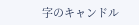字のキャンドル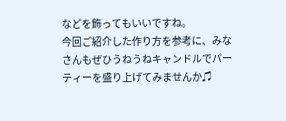などを飾ってもいいですね。
今回ご紹介した作り方を参考に、みなさんもぜひうねうねキャンドルでパーティーを盛り上げてみませんか♫